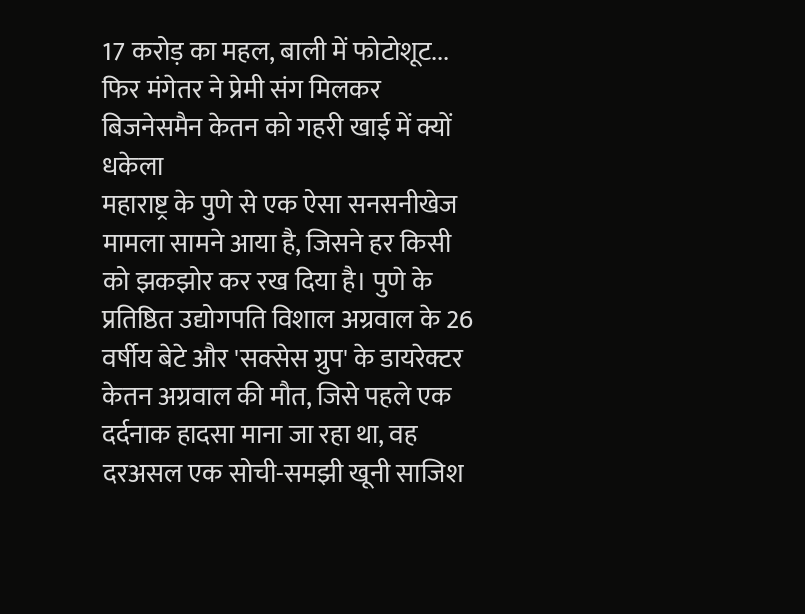17 करोड़ का महल, बाली में फोटोशूट... फिर मंगेतर ने प्रेमी संग मिलकर बिजनेसमैन केतन को गहरी खाई में क्यों धकेला
महाराष्ट्र के पुणे से एक ऐसा सनसनीखेज मामला सामने आया है, जिसने हर किसी को झकझोर कर रख दिया है। पुणे के प्रतिष्ठित उद्योगपति विशाल अग्रवाल के 26 वर्षीय बेटे और 'सक्सेस ग्रुप' के डायरेक्टर केतन अग्रवाल की मौत, जिसे पहले एक दर्दनाक हादसा माना जा रहा था, वह दरअसल एक सोची-समझी खूनी साजिश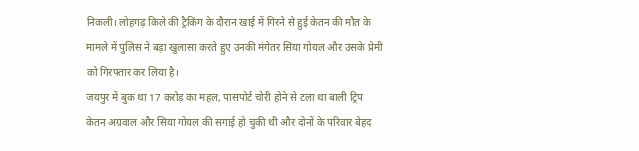निकली। लोहगढ़ किले की ट्रैकिंग के दौरान खाई में गिरने से हुई केतन की मौत के मामले में पुलिस ने बड़ा खुलासा करते हुए उनकी मंगेतर सिया गोयल और उसके प्रेमी को गिरफ्तार कर लिया है।
जयपुर में बुक था 17 करोड़ का महल, पासपोर्ट चोरी होने से टला था बाली ट्रिप
केतन अग्रवाल और सिया गोयल की सगाई हो चुकी थी और दोनों के परिवार बेहद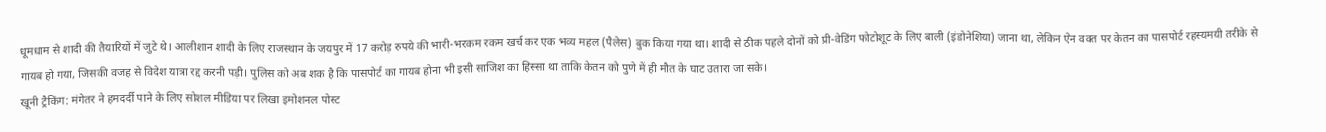धूमधाम से शादी की तैयारियों में जुटे थे। आलीशान शादी के लिए राजस्थान के जयपुर में 17 करोड़ रुपये की भारी-भरकम रकम खर्च कर एक भव्य महल (पैलेस) बुक किया गया था। शादी से ठीक पहले दोनों को प्री-वेडिंग फोटोशूट के लिए बाली (इंडोनेशिया) जाना था, लेकिन ऐन वक्त पर केतन का पासपोर्ट रहस्यमयी तरीके से गायब हो गया, जिसकी वजह से विदेश यात्रा रद्द करनी पड़ी। पुलिस को अब शक है कि पासपोर्ट का गायब होना भी इसी साजिश का हिस्सा था ताकि केतन को पुणे में ही मौत के घाट उतारा जा सके।
खूनी ट्रैकिंग: मंगेतर ने हमदर्दी पाने के लिए सोशल मीडिया पर लिखा इमोशनल पोस्ट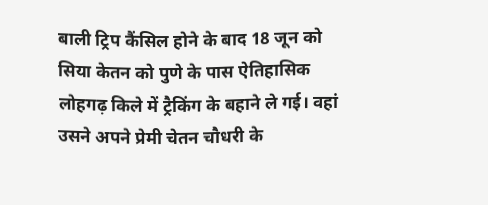बाली ट्रिप कैंसिल होने के बाद 18 जून को सिया केतन को पुणे के पास ऐतिहासिक लोहगढ़ किले में ट्रैकिंग के बहाने ले गई। वहां उसने अपने प्रेमी चेतन चौधरी के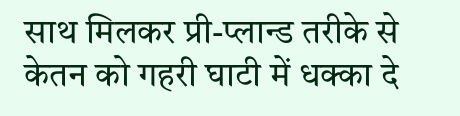साथ मिलकर प्री-प्लान्ड तरीके से केतन को गहरी घाटी में धक्का दे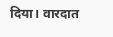दिया। वारदात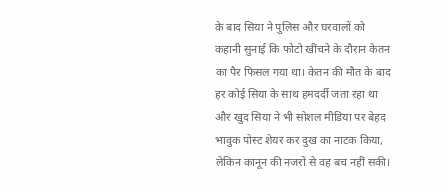के बाद सिया ने पुलिस और घरवालों को कहानी सुनाई कि फोटो खींचने के दौरान केतन का पैर फिसल गया था। केतन की मौत के बाद हर कोई सिया के साथ हमदर्दी जता रहा था और खुद सिया ने भी सोशल मीडिया पर बेहद भावुक पोस्ट शेयर कर दुख का नाटक किया, लेकिन कानून की नजरों से वह बच नहीं सकी।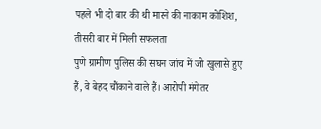पहले भी दो बार की थी मारने की नाकाम कोशिश, तीसरी बार में मिली सफलता
पुणे ग्रामीण पुलिस की सघन जांच में जो खुलासे हुए हैं, वे बेहद चौंकाने वाले हैं। आरोपी मंगेतर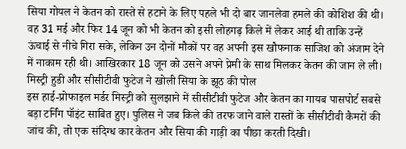सिया गोयल ने केतन को रास्ते से हटाने के लिए पहले भी दो बार जानलेवा हमले की कोशिश की थी। वह 31 मई और फिर 14 जून को भी केतन को इसी लोहगढ़ किले में लेकर आई थी ताकि उन्हें ऊंचाई से नीचे गिरा सके, लेकिन उन दोनों मौकों पर वह अपनी इस खौफनाक साजिश को अंजाम देने में नाकाम रही थी। आखिरकार 18 जून को उसने अपने प्रेमी के साथ मिलकर केतन की जान ले ली।
मिस्ट्री हुडी और सीसीटीवी फुटेज ने खोली सिया के झूठ की पोल
इस हाई-प्रोफाइल मर्डर मिस्ट्री को सुलझाने में सीसीटीवी फुटेज और केतन का गायब पासपोर्ट सबसे बड़ा टर्निंग पॉइंट साबित हुए। पुलिस ने जब किले की तरफ जाने वाले रास्तों के सीसीटीवी कैमरों की जांच की, तो एक संदिग्ध कार केतन और सिया की गाड़ी का पीछा करती दिखी।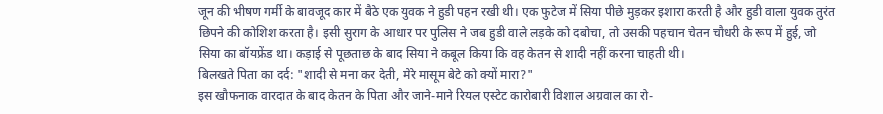जून की भीषण गर्मी के बावजूद कार में बैठे एक युवक ने हुडी पहन रखी थी। एक फुटेज में सिया पीछे मुड़कर इशारा करती है और हुडी वाला युवक तुरंत छिपने की कोशिश करता है। इसी सुराग के आधार पर पुलिस ने जब हुडी वाले लड़के को दबोचा, तो उसकी पहचान चेतन चौधरी के रूप में हुई, जो सिया का बॉयफ्रेंड था। कड़ाई से पूछताछ के बाद सिया ने कबूल किया कि वह केतन से शादी नहीं करना चाहती थी।
बिलखते पिता का दर्द: "शादी से मना कर देती, मेरे मासूम बेटे को क्यों मारा?"
इस खौफनाक वारदात के बाद केतन के पिता और जाने-माने रियल एस्टेट कारोबारी विशाल अग्रवाल का रो-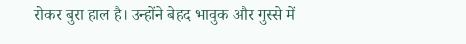रोकर बुरा हाल है। उन्होंने बेहद भावुक और गुस्से में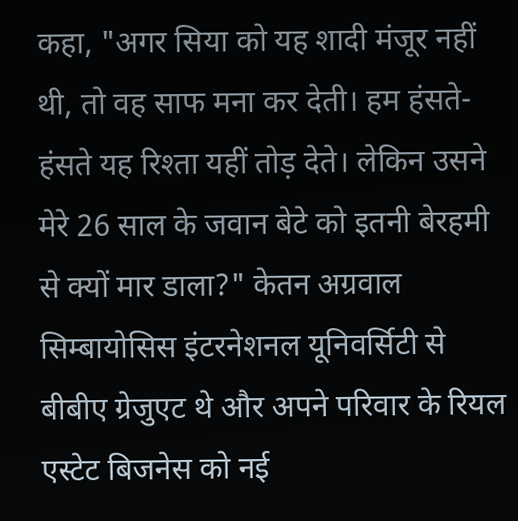कहा, "अगर सिया को यह शादी मंजूर नहीं थी, तो वह साफ मना कर देती। हम हंसते-हंसते यह रिश्ता यहीं तोड़ देते। लेकिन उसने मेरे 26 साल के जवान बेटे को इतनी बेरहमी से क्यों मार डाला?" केतन अग्रवाल सिम्बायोसिस इंटरनेशनल यूनिवर्सिटी से बीबीए ग्रेजुएट थे और अपने परिवार के रियल एस्टेट बिजनेस को नई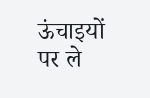ऊंचाइयों पर ले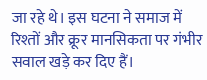जा रहे थे। इस घटना ने समाज में रिश्तों और क्रूर मानसिकता पर गंभीर सवाल खड़े कर दिए हैं।